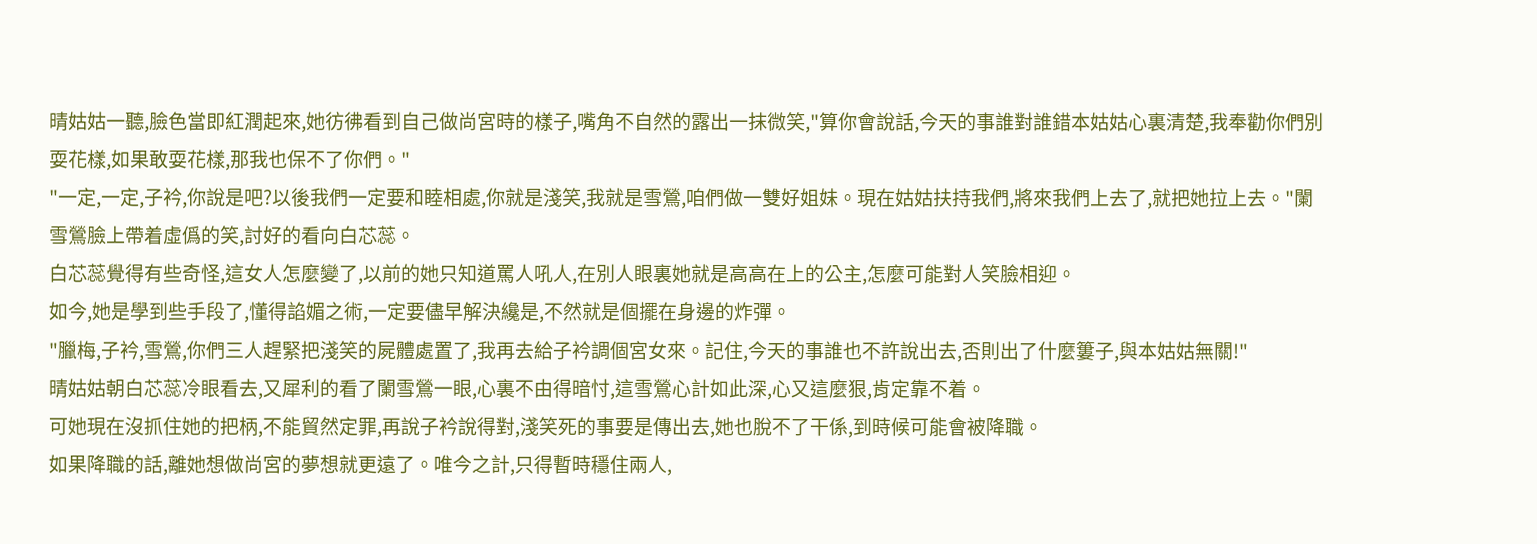晴姑姑一聽,臉色當即紅潤起來,她彷彿看到自己做尚宮時的樣子,嘴角不自然的露出一抹微笑,"算你會說話,今天的事誰對誰錯本姑姑心裏清楚,我奉勸你們別耍花樣,如果敢耍花樣,那我也保不了你們。"
"一定,一定,子衿,你說是吧?以後我們一定要和睦相處,你就是淺笑,我就是雪鶯,咱們做一雙好姐妹。現在姑姑扶持我們,將來我們上去了,就把她拉上去。"闌雪鶯臉上帶着虛僞的笑,討好的看向白芯蕊。
白芯蕊覺得有些奇怪,這女人怎麼變了,以前的她只知道罵人吼人,在別人眼裏她就是高高在上的公主,怎麼可能對人笑臉相迎。
如今,她是學到些手段了,懂得諂媚之術,一定要儘早解決纔是,不然就是個擺在身邊的炸彈。
"臘梅,子衿,雪鶯,你們三人趕緊把淺笑的屍體處置了,我再去給子衿調個宮女來。記住,今天的事誰也不許說出去,否則出了什麼簍子,與本姑姑無關!"
晴姑姑朝白芯蕊冷眼看去,又犀利的看了闌雪鶯一眼,心裏不由得暗忖,這雪鶯心計如此深,心又這麼狠,肯定靠不着。
可她現在沒抓住她的把柄,不能貿然定罪,再說子衿說得對,淺笑死的事要是傳出去,她也脫不了干係,到時候可能會被降職。
如果降職的話,離她想做尚宮的夢想就更遠了。唯今之計,只得暫時穩住兩人,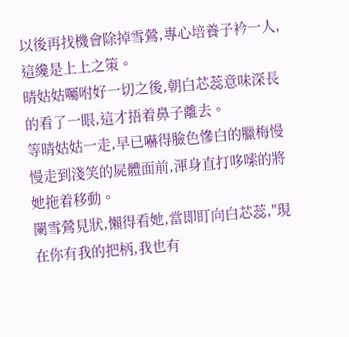以後再找機會除掉雪鶯,專心培養子衿一人,這纔是上上之策。
晴姑姑囑咐好一切之後,朝白芯蕊意味深長的看了一眼,這才捂着鼻子離去。
等晴姑姑一走,早已嚇得臉色慘白的臘梅慢慢走到淺笑的屍體面前,渾身直打哆嗦的將她拖着移動。
闌雪鶯見狀,懶得看她,當即盯向白芯蕊,"現在你有我的把柄,我也有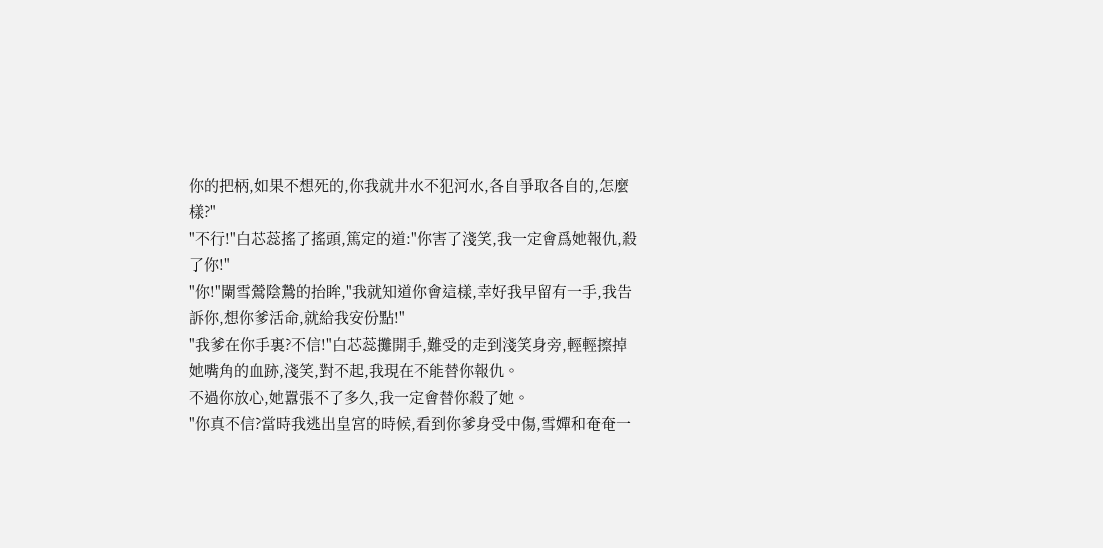你的把柄,如果不想死的,你我就井水不犯河水,各自爭取各自的,怎麼樣?"
"不行!"白芯蕊搖了搖頭,篤定的道:"你害了淺笑,我一定會爲她報仇,殺了你!"
"你!"闌雪鶯陰鷙的抬眸,"我就知道你會這樣,幸好我早留有一手,我告訴你,想你爹活命,就給我安份點!"
"我爹在你手裏?不信!"白芯蕊攤開手,難受的走到淺笑身旁,輕輕擦掉她嘴角的血跡,淺笑,對不起,我現在不能替你報仇。
不過你放心,她囂張不了多久,我一定會替你殺了她。
"你真不信?當時我逃出皇宮的時候,看到你爹身受中傷,雪嬋和奄奄一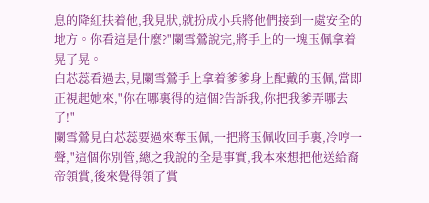息的降紅扶着他,我見狀,就扮成小兵將他們接到一處安全的地方。你看這是什麼?"闌雪鶯說完,將手上的一塊玉佩拿着晃了晃。
白芯蕊看過去,見闌雪鶯手上拿着爹爹身上配戴的玉佩,當即正視起她來,"你在哪裏得的這個?告訴我,你把我爹弄哪去了!"
闌雪鶯見白芯蕊要過來奪玉佩,一把將玉佩收回手裏,冷哼一聲,"這個你別管,總之我說的全是事實,我本來想把他送給裔帝領賞,後來覺得領了賞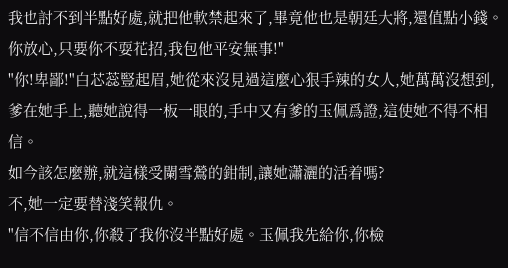我也討不到半點好處,就把他軟禁起來了,畢竟他也是朝廷大將,還值點小錢。你放心,只要你不耍花招,我包他平安無事!"
"你!卑鄙!"白芯蕊豎起眉,她從來沒見過這麼心狠手辣的女人,她萬萬沒想到,爹在她手上,聽她說得一板一眼的,手中又有爹的玉佩爲證,這使她不得不相信。
如今該怎麼辦,就這樣受闌雪鶯的鉗制,讓她瀟灑的活着嗎?
不,她一定要替淺笑報仇。
"信不信由你,你殺了我你沒半點好處。玉佩我先給你,你檢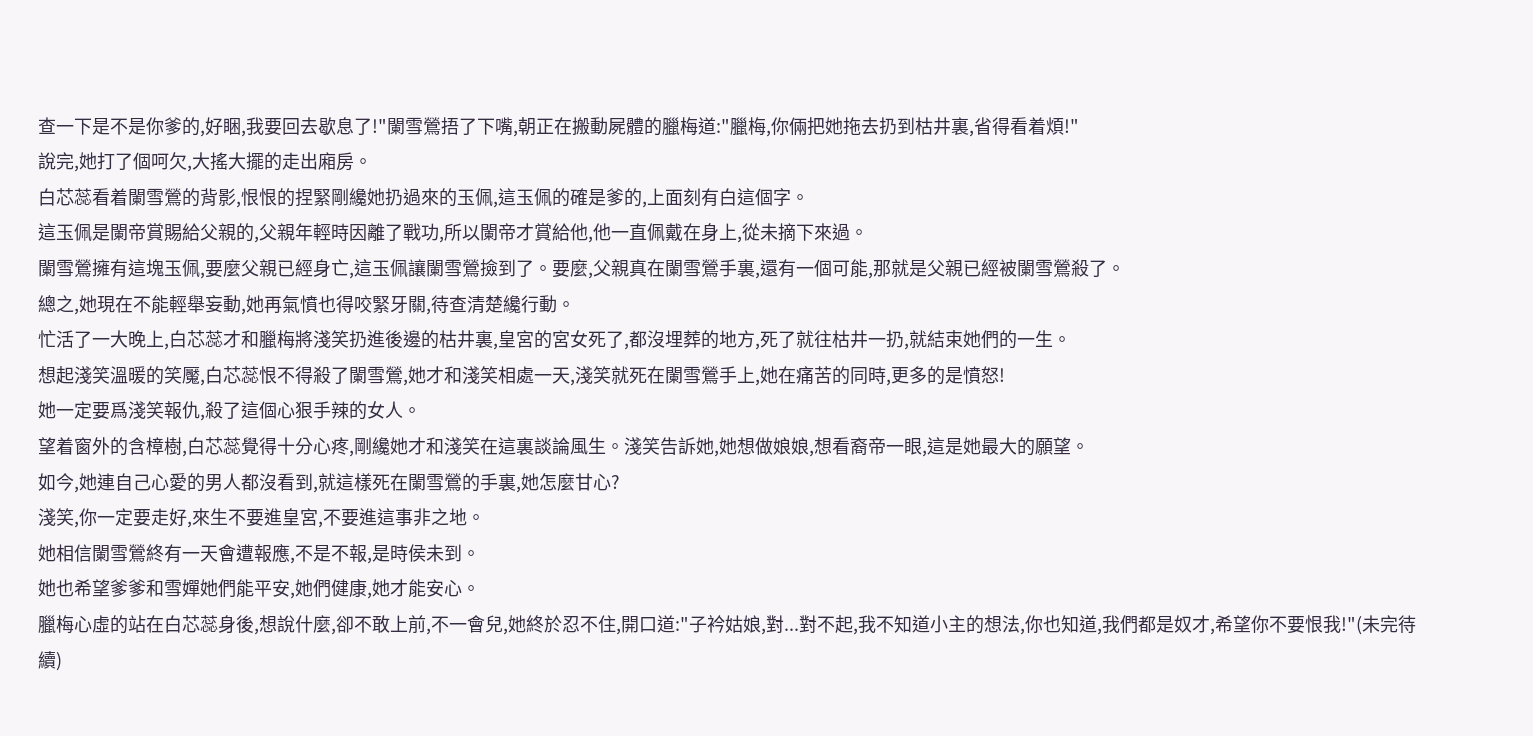查一下是不是你爹的,好睏,我要回去歇息了!"闌雪鶯捂了下嘴,朝正在搬動屍體的臘梅道:"臘梅,你倆把她拖去扔到枯井裏,省得看着煩!"
說完,她打了個呵欠,大搖大擺的走出廂房。
白芯蕊看着闌雪鶯的背影,恨恨的捏緊剛纔她扔過來的玉佩,這玉佩的確是爹的,上面刻有白這個字。
這玉佩是闌帝賞賜給父親的,父親年輕時因離了戰功,所以闌帝才賞給他,他一直佩戴在身上,從未摘下來過。
闌雪鶯擁有這塊玉佩,要麼父親已經身亡,這玉佩讓闌雪鶯撿到了。要麼,父親真在闌雪鶯手裏,還有一個可能,那就是父親已經被闌雪鶯殺了。
總之,她現在不能輕舉妄動,她再氣憤也得咬緊牙關,待查清楚纔行動。
忙活了一大晚上,白芯蕊才和臘梅將淺笑扔進後邊的枯井裏,皇宮的宮女死了,都沒埋葬的地方,死了就往枯井一扔,就結束她們的一生。
想起淺笑溫暖的笑魘,白芯蕊恨不得殺了闌雪鶯,她才和淺笑相處一天,淺笑就死在闌雪鶯手上,她在痛苦的同時,更多的是憤怒!
她一定要爲淺笑報仇,殺了這個心狠手辣的女人。
望着窗外的含樟樹,白芯蕊覺得十分心疼,剛纔她才和淺笑在這裏談論風生。淺笑告訴她,她想做娘娘,想看裔帝一眼,這是她最大的願望。
如今,她連自己心愛的男人都沒看到,就這樣死在闌雪鶯的手裏,她怎麼甘心?
淺笑,你一定要走好,來生不要進皇宮,不要進這事非之地。
她相信闌雪鶯終有一天會遭報應,不是不報,是時侯未到。
她也希望爹爹和雪嬋她們能平安,她們健康,她才能安心。
臘梅心虛的站在白芯蕊身後,想說什麼,卻不敢上前,不一會兒,她終於忍不住,開口道:"子衿姑娘,對...對不起,我不知道小主的想法,你也知道,我們都是奴才,希望你不要恨我!"(未完待續)